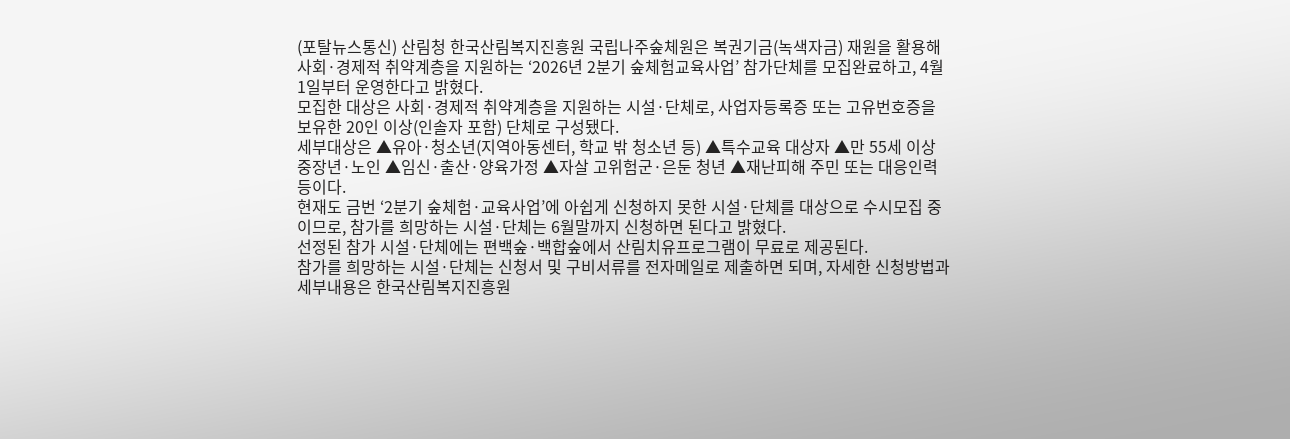(포탈뉴스통신) 산림청 한국산림복지진흥원 국립나주숲체원은 복권기금(녹색자금) 재원을 활용해 사회·경제적 취약계층을 지원하는 ‘2026년 2분기 숲체험교육사업’ 참가단체를 모집완료하고, 4월 1일부터 운영한다고 밝혔다.
모집한 대상은 사회·경제적 취약계층을 지원하는 시설·단체로, 사업자등록증 또는 고유번호증을 보유한 20인 이상(인솔자 포함) 단체로 구성됐다.
세부대상은 ▲유아·청소년(지역아동센터, 학교 밖 청소년 등) ▲특수교육 대상자 ▲만 55세 이상 중장년·노인 ▲임신·출산·양육가정 ▲자살 고위험군·은둔 청년 ▲재난피해 주민 또는 대응인력 등이다.
현재도 금번 ‘2분기 숲체험·교육사업’에 아쉽게 신청하지 못한 시설·단체를 대상으로 수시모집 중이므로, 참가를 희망하는 시설·단체는 6월말까지 신청하면 된다고 밝혔다.
선정된 참가 시설·단체에는 편백숲·백합숲에서 산림치유프로그램이 무료로 제공된다.
참가를 희망하는 시설·단체는 신청서 및 구비서류를 전자메일로 제출하면 되며, 자세한 신청방법과 세부내용은 한국산림복지진흥원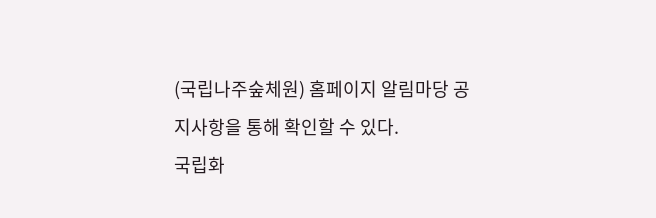(국립나주숲체원) 홈페이지 알림마당 공지사항을 통해 확인할 수 있다.
국립화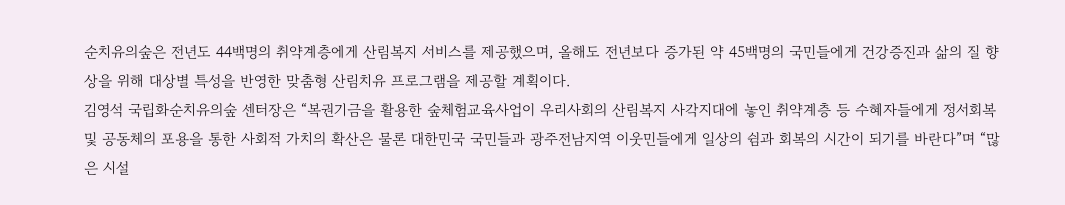순치유의숲은 전년도 44백명의 취약계층에게 산림복지 서비스를 제공했으며, 올해도 전년보다 증가된 약 45백명의 국민들에게 건강증진과 삶의 질 향상을 위해 대상별 특성을 반영한 맞춤형 산림치유 프로그램을 제공할 계획이다.
김영석 국립화순치유의숲 센터장은 “복권기금을 활용한 숲체험교육사업이 우리사회의 산림복지 사각지대에 놓인 취약계층 등 수혜자들에게 정서회복 및 공동체의 포용을 통한 사회적 가치의 확산은 물론 대한민국 국민들과 광주전남지역 이웃민들에게 일상의 쉼과 회복의 시간이 되기를 바란다”며 “많은 시설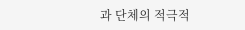과 단체의 적극적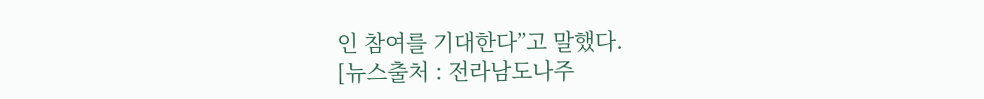인 참여를 기대한다”고 말했다.
[뉴스출처 : 전라남도나주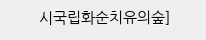시국립화순치유의숲]